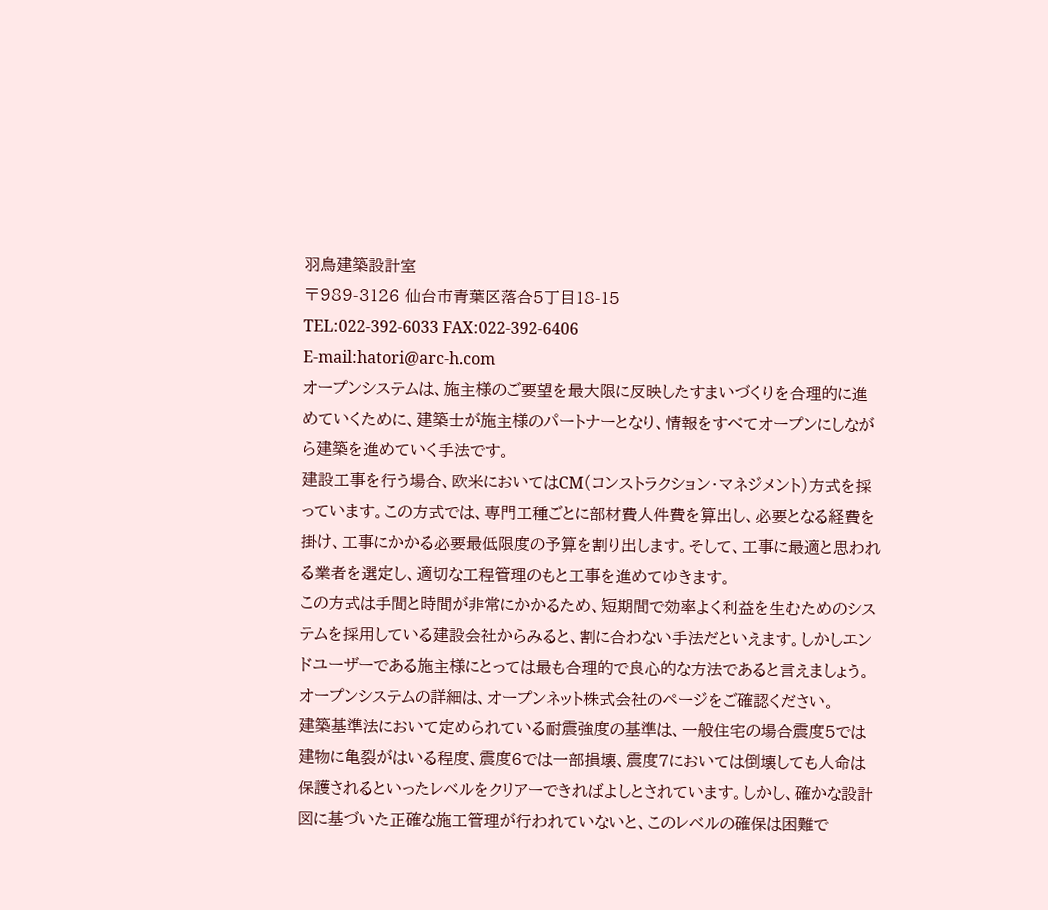羽鳥建築設計室
〒989-3126 仙台市青葉区落合5丁目18-15
TEL:022-392-6033 FAX:022-392-6406
E-mail:hatori@arc-h.com
オープンシステムは、施主様のご要望を最大限に反映したすまいづくりを合理的に進めていくために、建築士が施主様のパートナーとなり、情報をすべてオープンにしながら建築を進めていく手法です。
建設工事を行う場合、欧米においてはCM(コンストラクション・マネジメント)方式を採っています。この方式では、専門工種ごとに部材費人件費を算出し、必要となる経費を掛け、工事にかかる必要最低限度の予算を割り出します。そして、工事に最適と思われる業者を選定し、適切な工程管理のもと工事を進めてゆきます。
この方式は手間と時間が非常にかかるため、短期間で効率よく利益を生むためのシステムを採用している建設会社からみると、割に合わない手法だといえます。しかしエンドユーザーである施主様にとっては最も合理的で良心的な方法であると言えましょう。 オープンシステムの詳細は、オープンネット株式会社のページをご確認ください。
建築基準法において定められている耐震強度の基準は、一般住宅の場合震度5では建物に亀裂がはいる程度、震度6では一部損壊、震度7においては倒壊しても人命は保護されるといったレベルをクリアーできればよしとされています。しかし、確かな設計図に基づいた正確な施工管理が行われていないと、このレベルの確保は困難で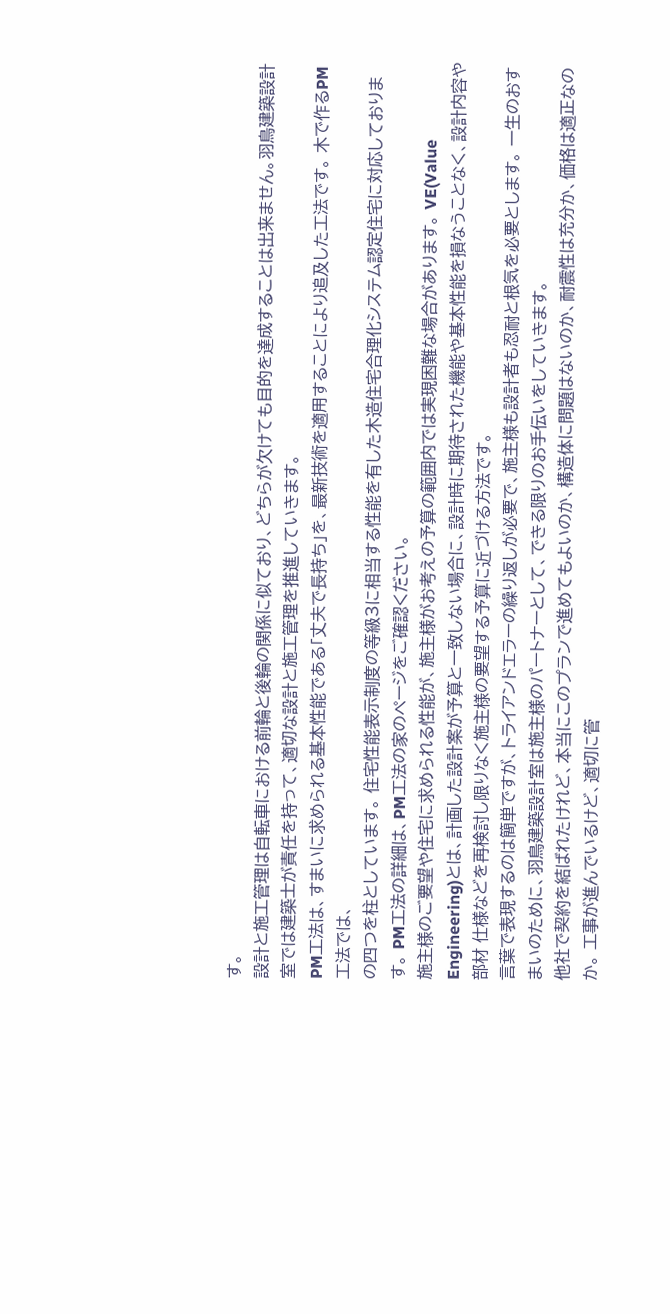す。
設計と施工管理は自転車における前輪と後輪の関係に似ており、どちらが欠けても目的を達成することは出来ません。羽鳥建築設計室では建築士が責任を持って、適切な設計と施工管理を推進していきます。
PM工法は、すまいに求められる基本性能である「丈夫で長持ち」を、最新技術を適用することにより追及した工法です。 木で作るPM工法では、
の四つを柱としています。 住宅性能表示制度の等級3に相当する性能を有した木造住宅合理化システム認定住宅に対応しております。 PM工法の詳細は、PM工法の家のページをご確認ください。
施主様のご要望や住宅に求められる性能が、施主様がお考えの予算の範囲内では実現困難な場合があります。 VE(Value Engineering)とは、計画した設計案が予算と一致しない場合に、設計時に期待された機能や基本性能を損なうことなく、設計内容や部材 仕様などを再検討し限りなく施主様の要望する予算に近づける方法です。
言葉で表現するのは簡単ですが、トライアンドエラーの繰り返しが必要で、施主様も設計者も忍耐と根気を必要とします。 一生のおすまいのために、羽鳥建築設計室は施主様のパートナーとして、できる限りのお手伝いをしていきます。
他社で契約を結ばれたけれど、本当にこのプランで進めてもよいのか、構造体に問題はないのか、耐震性は充分か、価格は適正なのか。 工事が進んでいるけど、適切に管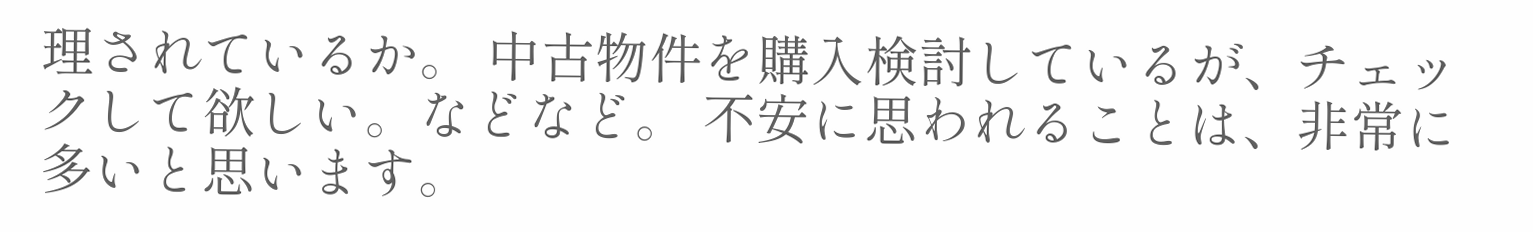理されているか。 中古物件を購入検討しているが、チェックして欲しい。などなど。 不安に思われることは、非常に多いと思います。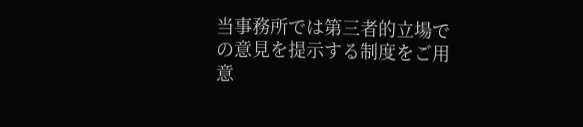当事務所では第三者的立場での意見を提示する制度をご用意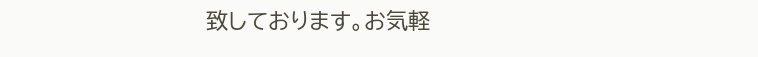致しております。お気軽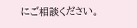にご相談ください。